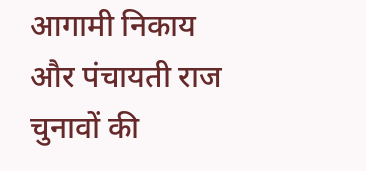आगामी निकाय और पंचायती राज चुनावों की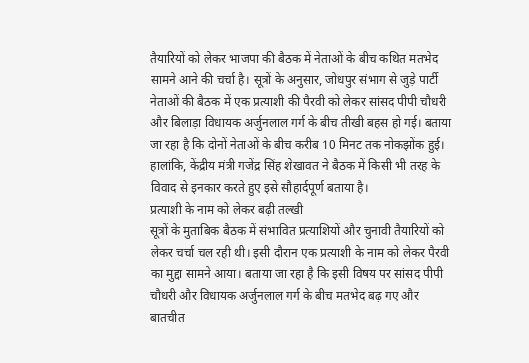तैयारियों को लेकर भाजपा की बैठक में नेताओं के बीच कथित मतभेद सामने आने की चर्चा है। सूत्रों के अनुसार, जोधपुर संभाग से जुड़े पार्टी नेताओं की बैठक में एक प्रत्याशी की पैरवी को लेकर सांसद पीपी चौधरी और बिलाड़ा विधायक अर्जुनलाल गर्ग के बीच तीखी बहस हो गई। बताया जा रहा है कि दोनों नेताओं के बीच करीब 10 मिनट तक नोकझोंक हुई। हालांकि, केंद्रीय मंत्री गजेंद्र सिंह शेखावत ने बैठक में किसी भी तरह के विवाद से इनकार करते हुए इसे सौहार्दपूर्ण बताया है।
प्रत्याशी के नाम को लेकर बढ़ी तल्खी
सूत्रों के मुताबिक बैठक में संभावित प्रत्याशियों और चुनावी तैयारियों को लेकर चर्चा चल रही थी। इसी दौरान एक प्रत्याशी के नाम को लेकर पैरवी का मुद्दा सामने आया। बताया जा रहा है कि इसी विषय पर सांसद पीपी चौधरी और विधायक अर्जुनलाल गर्ग के बीच मतभेद बढ़ गए और बातचीत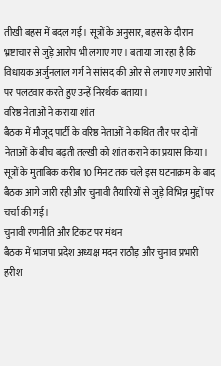तीखी बहस में बदल गई। सूत्रों के अनुसार, बहस के दौरान भ्रष्टाचार से जुड़े आरोप भी लगाए गए। बताया जा रहा है कि विधायक अर्जुनलाल गर्ग ने सांसद की ओर से लगाए गए आरोपों पर पलटवार करते हुए उन्हें निरर्थक बताया।
वरिष्ठ नेताओं ने कराया शांत
बैठक में मौजूद पार्टी के वरिष्ठ नेताओं ने कथित तौर पर दोनों नेताओं के बीच बढ़ती तल्खी को शांत कराने का प्रयास किया। सूत्रों के मुताबिक करीब 10 मिनट तक चले इस घटनाक्रम के बाद बैठक आगे जारी रही और चुनावी तैयारियों से जुड़े विभिन्न मुद्दों पर चर्चा की गई।
चुनावी रणनीति और टिकट पर मंथन
बैठक में भाजपा प्रदेश अध्यक्ष मदन राठौड़ और चुनाव प्रभारी हरीश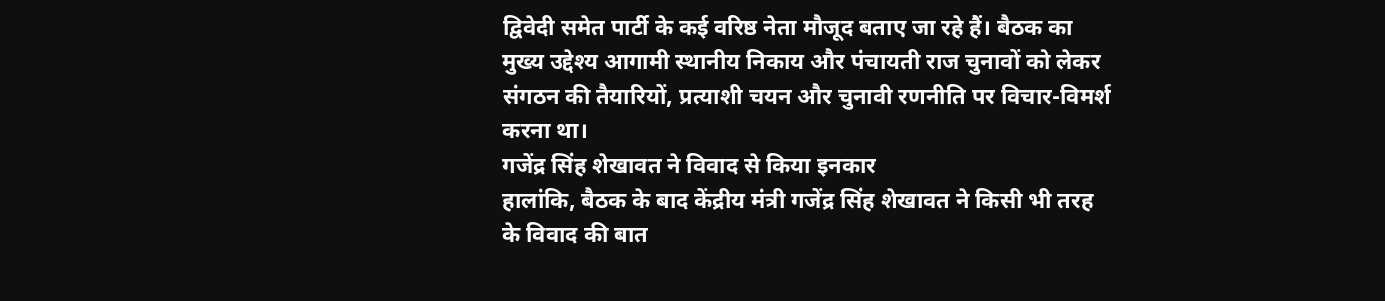द्विवेदी समेत पार्टी के कई वरिष्ठ नेता मौजूद बताए जा रहे हैं। बैठक का मुख्य उद्देश्य आगामी स्थानीय निकाय और पंचायती राज चुनावों को लेकर संगठन की तैयारियों, प्रत्याशी चयन और चुनावी रणनीति पर विचार-विमर्श करना था।
गजेंद्र सिंह शेखावत ने विवाद से किया इनकार
हालांकि, बैठक के बाद केंद्रीय मंत्री गजेंद्र सिंह शेखावत ने किसी भी तरह के विवाद की बात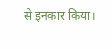से इनकार किया।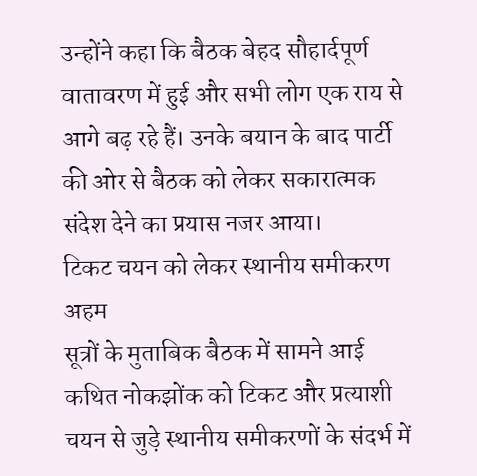उन्होंने कहा कि बैठक बेहद सौहार्दपूर्ण वातावरण में हुई और सभी लोग एक राय से आगे बढ़ रहे हैं। उनके बयान के बाद पार्टी की ओर से बैठक को लेकर सकारात्मक संदेश देने का प्रयास नजर आया।
टिकट चयन को लेकर स्थानीय समीकरण अहम
सूत्रों के मुताबिक बैठक में सामने आई कथित नोकझोंक को टिकट और प्रत्याशी चयन से जुड़े स्थानीय समीकरणों के संदर्भ में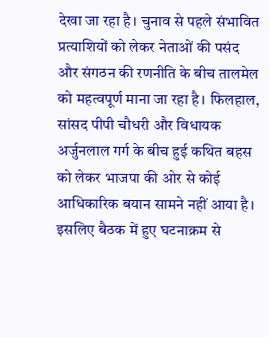देखा जा रहा है। चुनाव से पहले संभावित प्रत्याशियों को लेकर नेताओं की पसंद और संगठन की रणनीति के बीच तालमेल को महत्वपूर्ण माना जा रहा है। फिलहाल, सांसद पीपी चौधरी और विधायक अर्जुनलाल गर्ग के बीच हुई कथित बहस को लेकर भाजपा की ओर से कोई आधिकारिक बयान सामने नहीं आया है। इसलिए बैठक में हुए घटनाक्रम से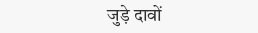जुड़े दावों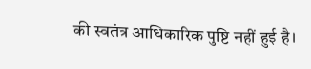की स्वतंत्र आधिकारिक पुष्टि नहीं हुई है।